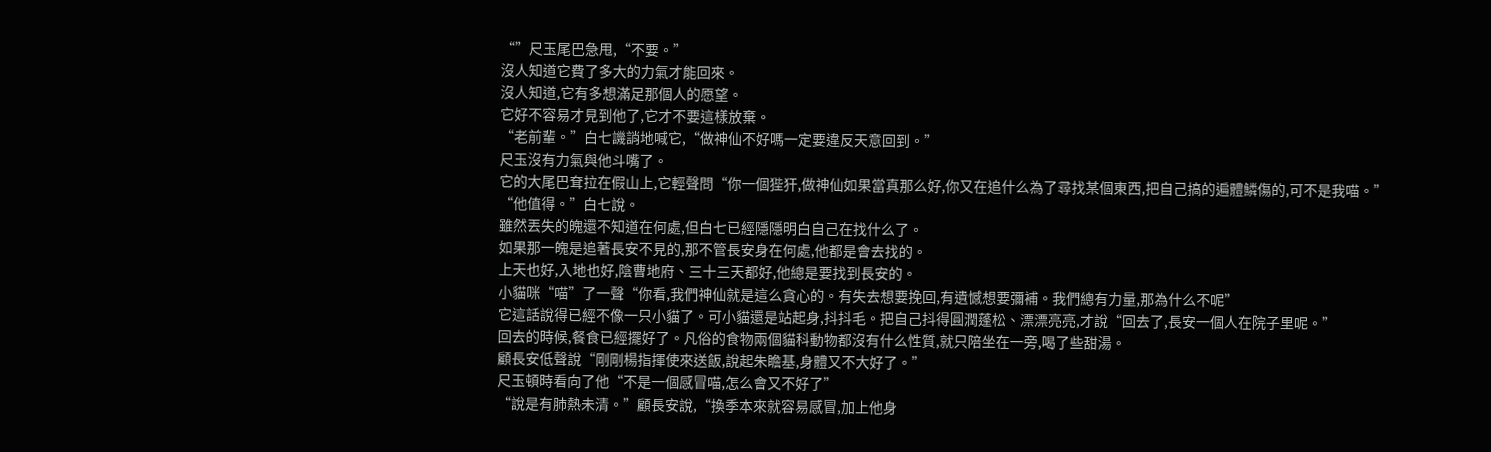“”尺玉尾巴急甩,“不要。”
沒人知道它費了多大的力氣才能回來。
沒人知道,它有多想滿足那個人的愿望。
它好不容易才見到他了,它才不要這樣放棄。
“老前輩。”白七譏誚地喊它,“做神仙不好嗎一定要違反天意回到。”
尺玉沒有力氣與他斗嘴了。
它的大尾巴耷拉在假山上,它輕聲問“你一個狴犴,做神仙如果當真那么好,你又在追什么為了尋找某個東西,把自己搞的遍體鱗傷的,可不是我喵。”
“他值得。”白七說。
雖然丟失的魄還不知道在何處,但白七已經隱隱明白自己在找什么了。
如果那一魄是追著長安不見的,那不管長安身在何處,他都是會去找的。
上天也好,入地也好,陰曹地府、三十三天都好,他總是要找到長安的。
小貓咪“喵”了一聲“你看,我們神仙就是這么貪心的。有失去想要挽回,有遺憾想要彌補。我們總有力量,那為什么不呢”
它這話說得已經不像一只小貓了。可小貓還是站起身,抖抖毛。把自己抖得圓潤蓬松、漂漂亮亮,才說“回去了,長安一個人在院子里呢。”
回去的時候,餐食已經擺好了。凡俗的食物兩個貓科動物都沒有什么性質,就只陪坐在一旁,喝了些甜湯。
顧長安低聲說“剛剛楊指揮使來送飯,說起朱瞻基,身體又不大好了。”
尺玉頓時看向了他“不是一個感冒喵,怎么會又不好了”
“說是有肺熱未清。”顧長安說,“換季本來就容易感冒,加上他身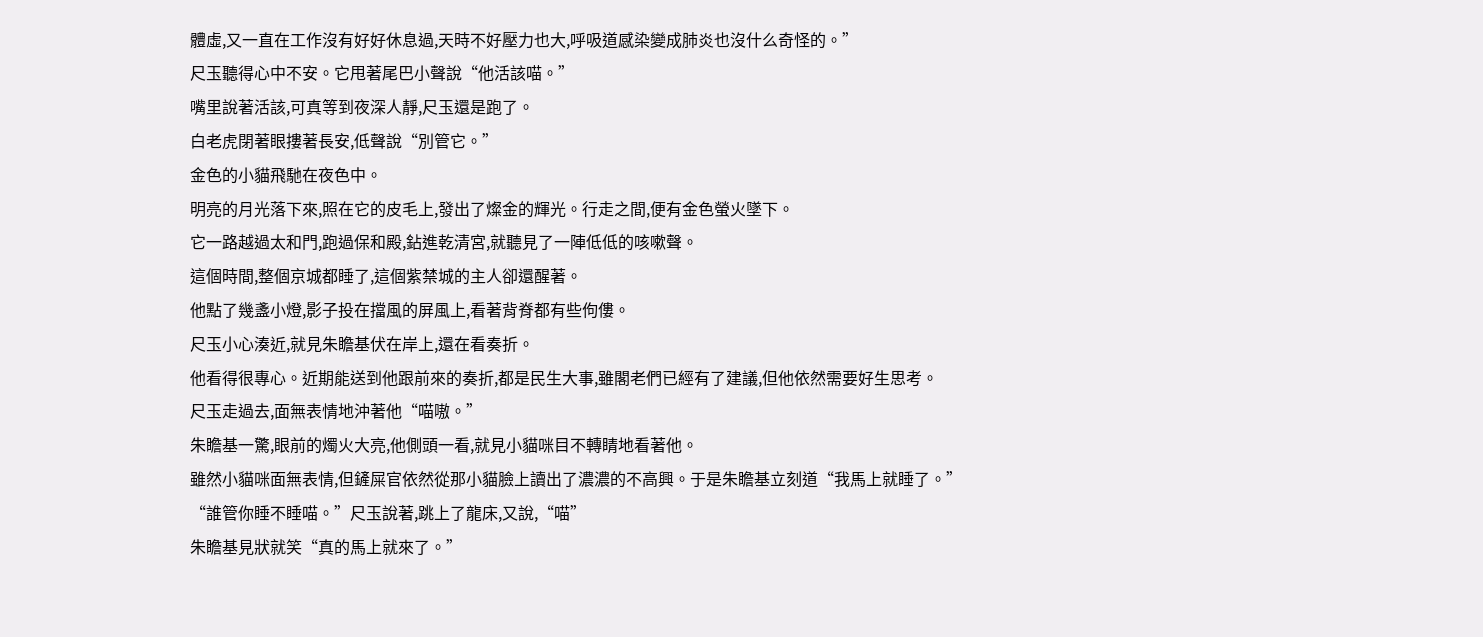體虛,又一直在工作沒有好好休息過,天時不好壓力也大,呼吸道感染變成肺炎也沒什么奇怪的。”
尺玉聽得心中不安。它甩著尾巴小聲說“他活該喵。”
嘴里說著活該,可真等到夜深人靜,尺玉還是跑了。
白老虎閉著眼摟著長安,低聲說“別管它。”
金色的小貓飛馳在夜色中。
明亮的月光落下來,照在它的皮毛上,發出了燦金的輝光。行走之間,便有金色螢火墜下。
它一路越過太和門,跑過保和殿,鉆進乾清宮,就聽見了一陣低低的咳嗽聲。
這個時間,整個京城都睡了,這個紫禁城的主人卻還醒著。
他點了幾盞小燈,影子投在擋風的屏風上,看著背脊都有些佝僂。
尺玉小心湊近,就見朱瞻基伏在岸上,還在看奏折。
他看得很專心。近期能送到他跟前來的奏折,都是民生大事,雖閣老們已經有了建議,但他依然需要好生思考。
尺玉走過去,面無表情地沖著他“喵嗷。”
朱瞻基一驚,眼前的燭火大亮,他側頭一看,就見小貓咪目不轉睛地看著他。
雖然小貓咪面無表情,但鏟屎官依然從那小貓臉上讀出了濃濃的不高興。于是朱瞻基立刻道“我馬上就睡了。”
“誰管你睡不睡喵。”尺玉說著,跳上了龍床,又說,“喵”
朱瞻基見狀就笑“真的馬上就來了。”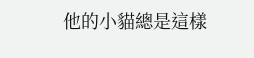他的小貓總是這樣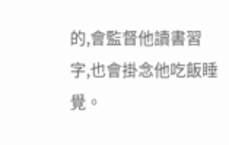的,會監督他讀書習字,也會掛念他吃飯睡覺。